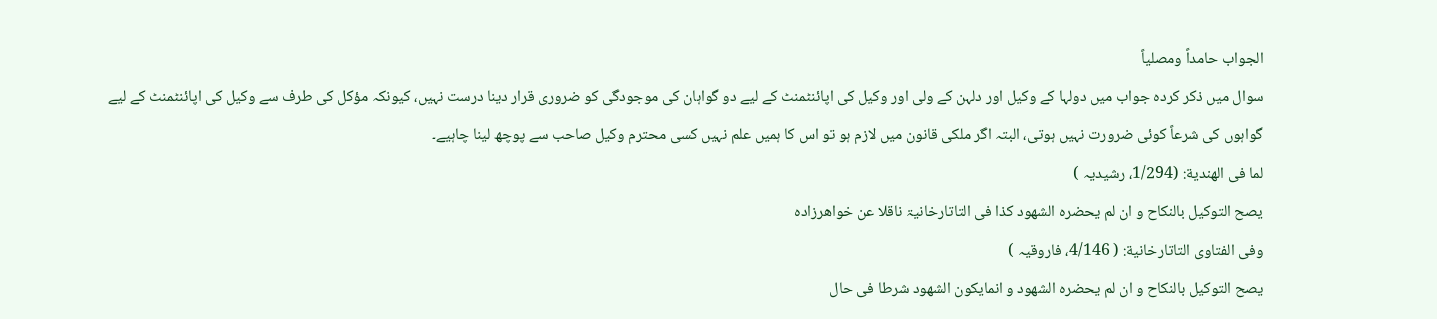الجواب حامداً ومصلیاً
سوال میں ذکر کردہ جواب میں دولہا کے وکیل اور دلہن کے ولی اور وکیل کی اپائنٹمنٹ کے لیے دو گواہان کی موجودگی کو ضروری قرار دینا درست نہیں، کیونکہ مؤکل کی طرف سے وکیل کی اپائنٹمنٹ کے لیے گواہوں کی شرعاً کوئی ضرورت نہیں ہوتی، البتہ اگر ملکی قانون میں لازم ہو تو اس کا ہمیں علم نہیں کسی محترم وکیل صاحب سے پوچھ لینا چاہیے۔
لما فی الھندیة: (1/294، رشیدیہ )
یصح التوکیل بالنکاح و ان لم یحضرہ الشھود کذا فی التاتارخانیۃ ناقلا عن خواھرزادہ
وفی الفتاوی التاتارخانیة: ( 4/146، فاروقیہ )
یصح التوکیل بالنکاح و ان لم یحضرہ الشھود و انمایکون الشھود شرطا فی حال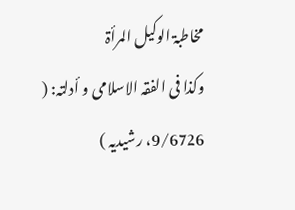مخاطبۃ الوکیل المرأۃ
وکذا فی الفقہ الاسلامی و أدلتہ: ( 9/6726، رشیدیہ )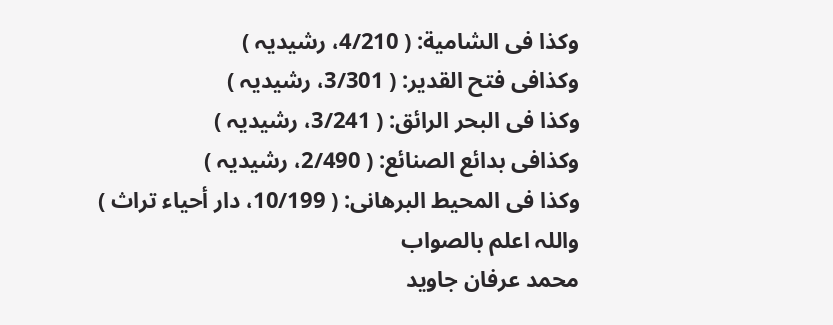وکذا فی الشامیة: ( 4/210، رشیدیہ )
وکذافی فتح القدیر: ( 3/301، رشیدیہ )
وکذا فی البحر الرائق: ( 3/241، رشیدیہ )
وکذافی بدائع الصنائع: ( 2/490، رشیدیہ )
وکذا فی المحیط البرھانی: ( 10/199، دار أحیاء تراث )
واللہ اعلم بالصواب
محمد عرفان جاوید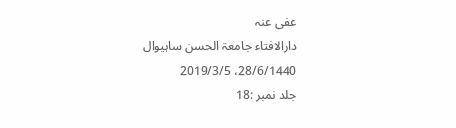عفی عنہ
دارالافتاء جامعۃ الحسن ساہیوال
28/6/1440، 2019/3/5
جلد نمبر :18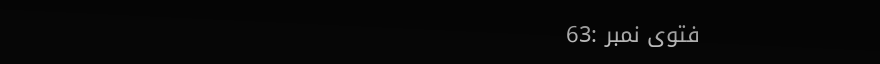فتوی نمبر :63